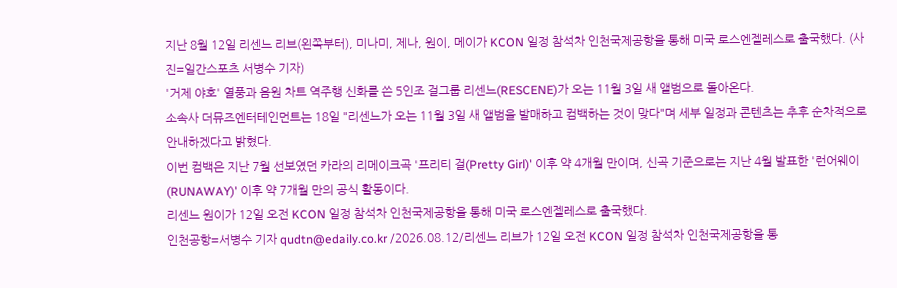지난 8월 12일 리센느 리브(왼쪽부터), 미나미, 제나, 원이, 메이가 KCON 일정 참석차 인천국제공항을 통해 미국 로스엔젤레스로 출국했다. (사진=일간스포츠 서병수 기자)
'거제 야호' 열풍과 음원 차트 역주행 신화를 쓴 5인조 걸그룹 리센느(RESCENE)가 오는 11월 3일 새 앨범으로 돌아온다.
소속사 더뮤즈엔터테인먼트는 18일 "리센느가 오는 11월 3일 새 앨범을 발매하고 컴백하는 것이 맞다"며 세부 일정과 콘텐츠는 추후 순차적으로 안내하겠다고 밝혔다.
이번 컴백은 지난 7월 선보였던 카라의 리메이크곡 '프리티 걸(Pretty Girl)' 이후 약 4개월 만이며, 신곡 기준으로는 지난 4월 발표한 '런어웨이(RUNAWAY)' 이후 약 7개월 만의 공식 활동이다.
리센느 원이가 12일 오전 KCON 일정 참석차 인천국제공항을 통해 미국 로스엔젤레스로 출국했다.
인천공항=서병수 기자 qudtn@edaily.co.kr /2026.08.12/리센느 리브가 12일 오전 KCON 일정 참석차 인천국제공항을 통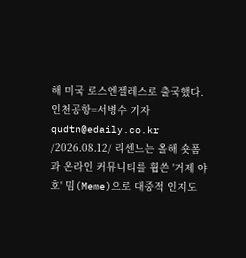해 미국 로스엔젤레스로 출국했다.
인천공항=서병수 기자 qudtn@edaily.co.kr /2026.08.12/ 리센느는 올해 숏폼과 온라인 커뮤니티를 휩쓴 '거제 야호' 밈(Meme)으로 대중적 인지도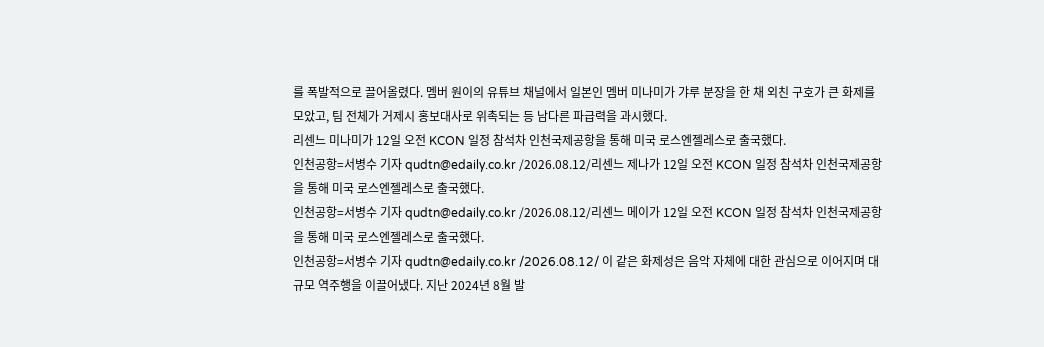를 폭발적으로 끌어올렸다. 멤버 원이의 유튜브 채널에서 일본인 멤버 미나미가 갸루 분장을 한 채 외친 구호가 큰 화제를 모았고, 팀 전체가 거제시 홍보대사로 위촉되는 등 남다른 파급력을 과시했다.
리센느 미나미가 12일 오전 KCON 일정 참석차 인천국제공항을 통해 미국 로스엔젤레스로 출국했다.
인천공항=서병수 기자 qudtn@edaily.co.kr /2026.08.12/리센느 제나가 12일 오전 KCON 일정 참석차 인천국제공항을 통해 미국 로스엔젤레스로 출국했다.
인천공항=서병수 기자 qudtn@edaily.co.kr /2026.08.12/리센느 메이가 12일 오전 KCON 일정 참석차 인천국제공항을 통해 미국 로스엔젤레스로 출국했다.
인천공항=서병수 기자 qudtn@edaily.co.kr /2026.08.12/ 이 같은 화제성은 음악 자체에 대한 관심으로 이어지며 대규모 역주행을 이끌어냈다. 지난 2024년 8월 발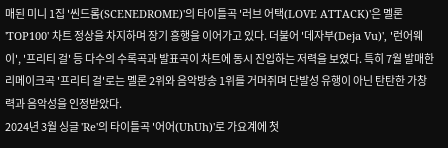매된 미니 1집 '씬드롬(SCENEDROME)'의 타이틀곡 '러브 어택(LOVE ATTACK)'은 멜론 'TOP100' 차트 정상을 차지하며 장기 흥행을 이어가고 있다. 더불어 '데자부(Deja Vu)', '런어웨이', '프리티 걸' 등 다수의 수록곡과 발표곡이 차트에 동시 진입하는 저력을 보였다. 특히 7월 발매한 리메이크곡 '프리티 걸'로는 멜론 2위와 음악방송 1위를 거머쥐며 단발성 유행이 아닌 탄탄한 가창력과 음악성을 인정받았다.
2024년 3월 싱글 'Re'의 타이틀곡 '어어(UhUh)'로 가요계에 첫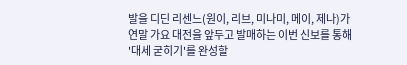발을 디딘 리센느(원이, 리브, 미나미, 메이, 제나)가 연말 가요 대전을 앞두고 발매하는 이번 신보를 통해 '대세 굳히기'를 완성할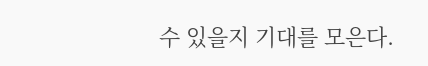수 있을지 기대를 모은다.